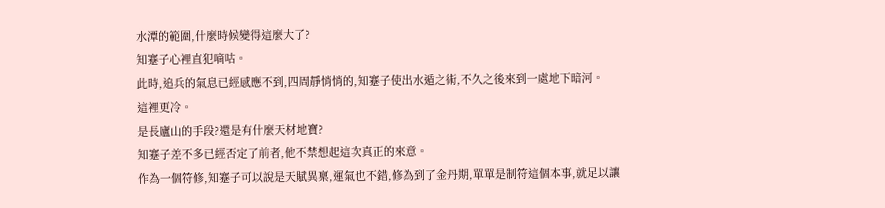水潭的範圍,什麼時候變得這麼大了?
知蹇子心裡直犯嘀咕。
此時,追兵的氣息已經感應不到,四周靜悄悄的,知蹇子使出水遁之術,不久之後來到一處地下暗河。
這裡更冷。
是長廬山的手段?還是有什麼天材地寶?
知蹇子差不多已經否定了前者,他不禁想起這次真正的來意。
作為一個符修,知蹇子可以說是天賦異稟,運氣也不錯,修為到了金丹期,單單是制符這個本事,就足以讓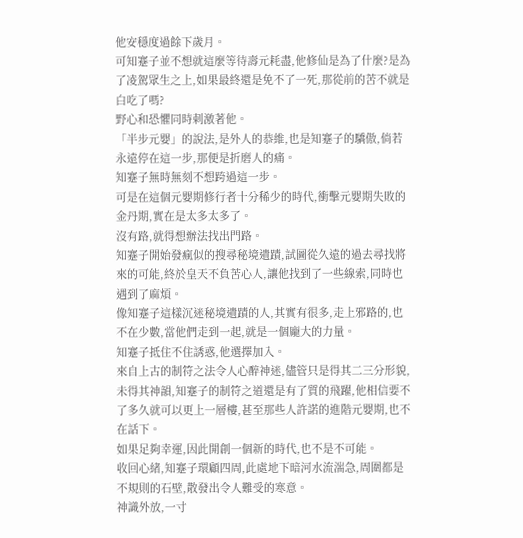他安穩度過餘下歲月。
可知蹇子並不想就這麼等待壽元耗盡,他修仙是為了什麼?是為了凌駕眾生之上,如果最終還是免不了一死,那從前的苦不就是白吃了嗎?
野心和恐懼同時刺激著他。
「半步元嬰」的說法,是外人的恭維,也是知蹇子的驕傲,倘若永遠停在這一步,那便是折磨人的痛。
知蹇子無時無刻不想跨過這一步。
可是在這個元嬰期修行者十分稀少的時代,衝擊元嬰期失敗的金丹期,實在是太多太多了。
沒有路,就得想辦法找出門路。
知蹇子開始發瘋似的搜尋秘境遺蹟,試圖從久遠的過去尋找將來的可能,終於皇天不負苦心人,讓他找到了一些線索,同時也遇到了麻煩。
像知蹇子這樣沉迷秘境遺蹟的人,其實有很多,走上邪路的,也不在少數,當他們走到一起,就是一個龐大的力量。
知蹇子抵住不住誘惑,他選擇加入。
來自上古的制符之法令人心醉神迷,儘管只是得其二三分形貌,未得其神韻,知蹇子的制符之道還是有了質的飛躍,他相信要不了多久就可以更上一層樓,甚至那些人許諾的進階元嬰期,也不在話下。
如果足夠幸運,因此開創一個新的時代,也不是不可能。
收回心緒,知蹇子環顧四周,此處地下暗河水流湍急,周圍都是不規則的石壁,散發出令人難受的寒意。
神識外放,一寸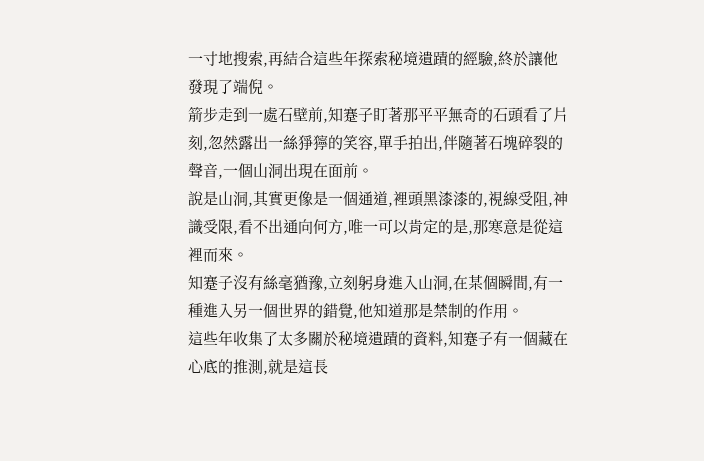一寸地搜索,再結合這些年探索秘境遺蹟的經驗,終於讓他發現了端倪。
箭步走到一處石壁前,知蹇子盯著那平平無奇的石頭看了片刻,忽然露出一絲猙獰的笑容,單手拍出,伴隨著石塊碎裂的聲音,一個山洞出現在面前。
說是山洞,其實更像是一個通道,裡頭黑漆漆的,視線受阻,神識受限,看不出通向何方,唯一可以肯定的是,那寒意是從這裡而來。
知蹇子沒有絲毫猶豫,立刻躬身進入山洞,在某個瞬間,有一種進入另一個世界的錯覺,他知道那是禁制的作用。
這些年收集了太多關於秘境遺蹟的資料,知蹇子有一個藏在心底的推測,就是這長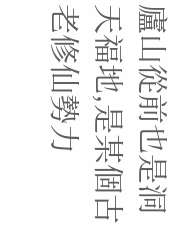廬山從前也是洞天福地,是某個古老修仙勢力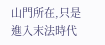山門所在,只是進入末法時代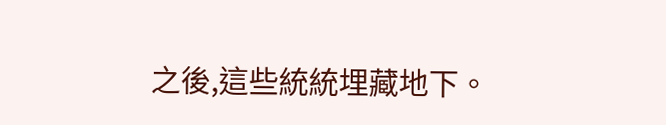之後,這些統統埋藏地下。